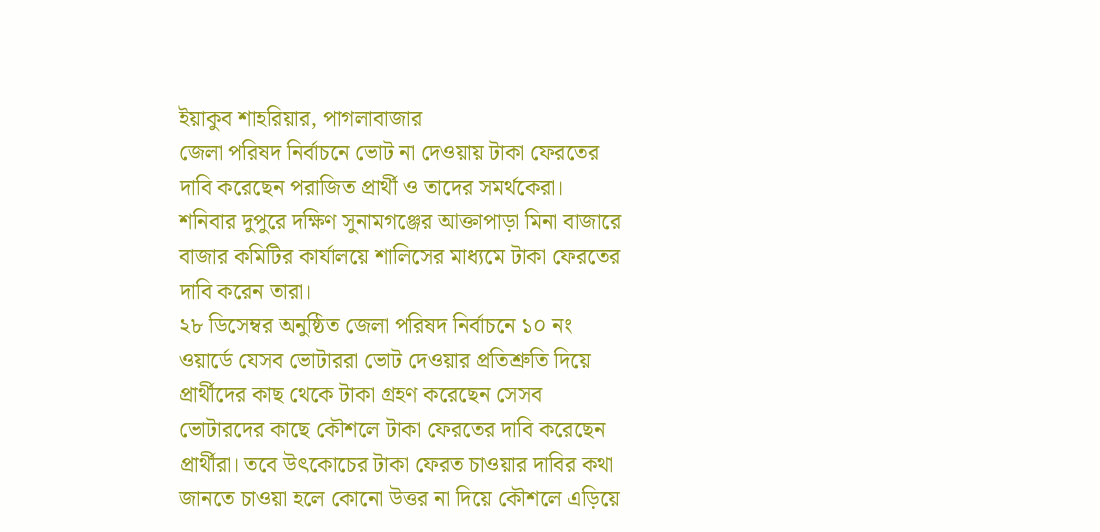ইয়াকুব শাহরিয়ার, পাগলাবাজার
জেলা পরিষদ নির্বাচনে ভোট না দেওয়ায় টাকা ফেরতের দাবি করেছেন পরাজিত প্রার্থী ও তাদের সমর্থকেরা। শনিবার দুপুরে দক্ষিণ সুনামগঞ্জের আক্তাপাড়া মিনা বাজারে বাজার কমিটির কার্যালয়ে শালিসের মাধ্যমে টাকা ফেরতের দাবি করেন তারা।
২৮ ডিসেম্বর অনুষ্ঠিত জেলা পরিষদ নির্বাচনে ১০ নং ওয়ার্ডে যেসব ভোটাররা ভোট দেওয়ার প্রতিশ্রুতি দিয়ে প্রার্থীদের কাছ থেকে টাকা গ্রহণ করেছেন সেসব ভোটারদের কাছে কৌশলে টাকা ফেরতের দাবি করেছেন প্রার্থীরা। তবে উৎকোচের টাকা ফেরত চাওয়ার দাবির কথা জানতে চাওয়া হলে কোনো উত্তর না দিয়ে কৌশলে এড়িয়ে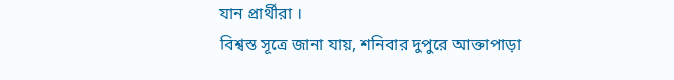যান প্রার্থীরা ।
বিশ্বস্ত সূত্রে জানা যায়, শনিবার দুপুরে আক্তাপাড়া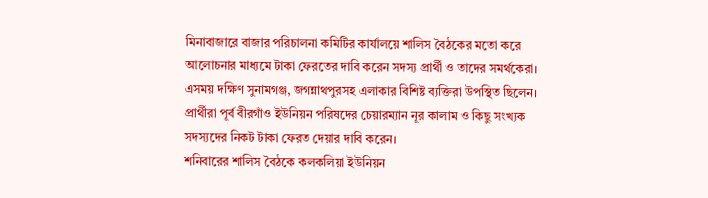মিনাবাজারে বাজার পরিচালনা কমিটির কার্যালয়ে শালিস বৈঠকের মতো করে আলোচনার মাধ্যমে টাকা ফেরতের দাবি করেন সদস্য প্রার্থী ও তাদের সমর্থকেরা। এসময় দক্ষিণ সুনামগঞ্জ, জগন্নাথপুরসহ এলাকার বিশিষ্ট ব্যক্তিরা উপস্থিত ছিলেন। প্রার্থীরা পূর্ব বীরগাঁও ইউনিয়ন পরিষদের চেয়ারম্যান নূর কালাম ও কিছু সংখ্যক সদস্যদের নিকট টাকা ফেরত দেয়ার দাবি করেন।
শনিবারের শালিস বৈঠকে কলকলিয়া ইউনিয়ন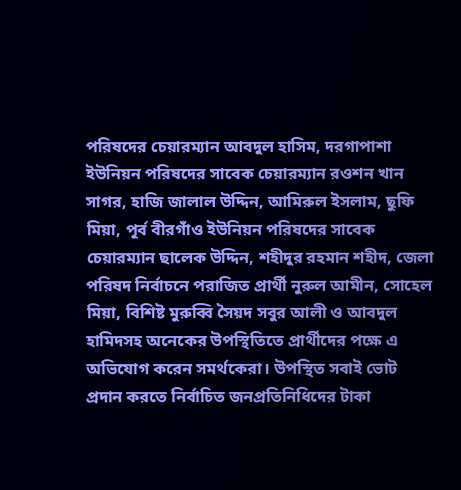পরিষদের চেয়ারম্যান আবদুল হাসিম, দরগাপাশা ইউনিয়ন পরিষদের সাবেক চেয়ারম্যান রওশন খান সাগর, হাজি জালাল উদ্দিন, আমিরুল ইসলাম, ছুফি মিয়া, পূর্ব বীরগাঁও ইউনিয়ন পরিষদের সাবেক চেয়ারম্যান ছালেক উদ্দিন, শহীদুর রহমান শহীদ, জেলা পরিষদ নির্বাচনে পরাজিত প্রার্থী নুরুল আমীন, সোহেল মিয়া, বিশিষ্ট মুরুব্বি সৈয়দ সবুর আলী ও আবদুল হামিদসহ অনেকের উপস্থিতিতে প্রার্থীদের পক্ষে এ অভিযোগ করেন সমর্থকেরা। উপস্থিত সবাই ভোট প্রদান করতে নির্বাচিত জনপ্রতিনিধিদের টাকা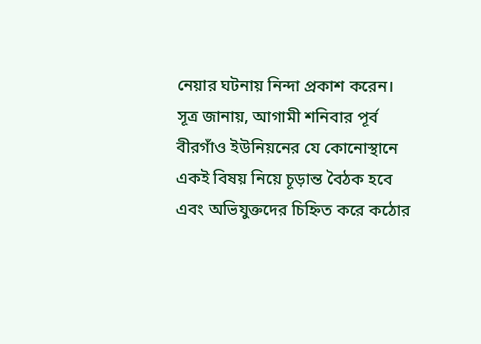নেয়ার ঘটনায় নিন্দা প্রকাশ করেন।
সূত্র জানায়, আগামী শনিবার পূর্ব বীরগাঁও ইউনিয়নের যে কোনোস্থানে একই বিষয় নিয়ে চূড়ান্ত বৈঠক হবে এবং অভিযুক্তদের চিহ্নিত করে কঠোর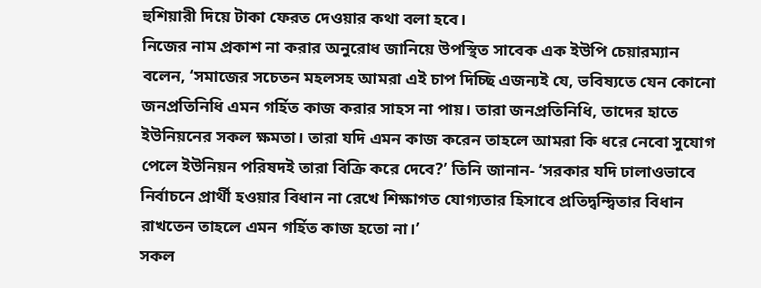হুশিয়ারী দিয়ে টাকা ফেরত দেওয়ার কথা বলা হবে।
নিজের নাম প্রকাশ না করার অনুরোধ জানিয়ে উপস্থিত সাবেক এক ইউপি চেয়ারম্যান বলেন, ‘সমাজের সচেতন মহলসহ আমরা এই চাপ দিচ্ছি এজন্যই যে, ভবিষ্যতে যেন কোনো জনপ্রতিনিধি এমন গর্হিত কাজ করার সাহস না পায়। তারা জনপ্রতিনিধি, তাদের হাতে ইউনিয়নের সকল ক্ষমতা। তারা যদি এমন কাজ করেন তাহলে আমরা কি ধরে নেবো সুযোগ পেলে ইউনিয়ন পরিষদই তারা বিক্রি করে দেবে?’ তিনি জানান- ‘সরকার যদি ঢালাওভাবে নির্বাচনে প্রার্থী হওয়ার বিধান না রেখে শিক্ষাগত যোগ্যতার হিসাবে প্রতিদ্বন্দ্বিতার বিধান রাখতেন তাহলে এমন গর্হিত কাজ হতো না।’
সকল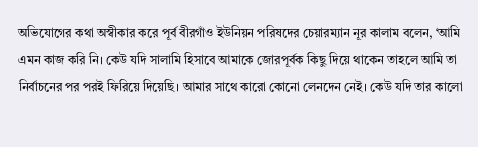অভিযোগের কথা অস্বীকার করে পূর্ব বীরগাঁও ইউনিয়ন পরিষদের চেয়ারম্যান নূর কালাম বলেন, ‘আমি এমন কাজ করি নি। কেউ যদি সালামি হিসাবে আমাকে জোরপূর্বক কিছু দিয়ে থাকেন তাহলে আমি তা নির্বাচনের পর পরই ফিরিয়ে দিয়েছি। আমার সাথে কারো কোনো লেনদেন নেই। কেউ যদি তার কালো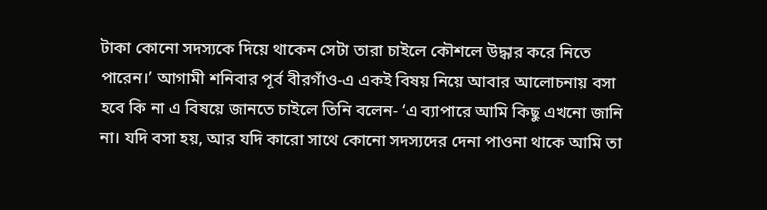টাকা কোনো সদস্যকে দিয়ে থাকেন সেটা তারা চাইলে কৌশলে উদ্ধার করে নিতে পারেন।’ আগামী শনিবার পূর্ব বীরগাঁও-এ একই বিষয় নিয়ে আবার আলোচনায় বসা হবে কি না এ বিষয়ে জানতে চাইলে তিনি বলেন- ‘এ ব্যাপারে আমি কিছু এখনো জানি না। যদি বসা হয়, আর যদি কারো সাথে কোনো সদস্যদের দেনা পাওনা থাকে আমি তা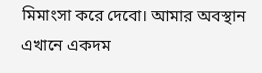মিমাংসা করে দেবো। আমার অবস্থান এখানে একদম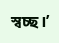স্বচ্ছ।’